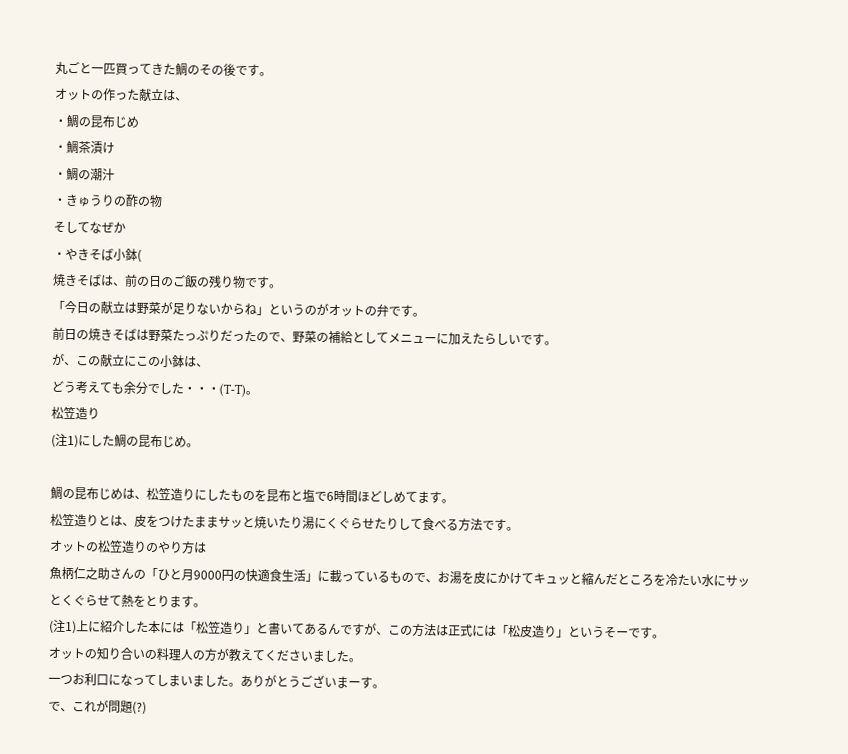丸ごと一匹買ってきた鯛のその後です。
オットの作った献立は、
・鯛の昆布じめ
・鯛茶漬け
・鯛の潮汁
・きゅうりの酢の物
そしてなぜか
・やきそば小鉢(
焼きそばは、前の日のご飯の残り物です。
「今日の献立は野菜が足りないからね」というのがオットの弁です。
前日の焼きそばは野菜たっぷりだったので、野菜の補給としてメニューに加えたらしいです。
が、この献立にこの小鉢は、
どう考えても余分でした・・・(T-T)。
松笠造り
(注1)にした鯛の昆布じめ。

鯛の昆布じめは、松笠造りにしたものを昆布と塩で6時間ほどしめてます。
松笠造りとは、皮をつけたままサッと焼いたり湯にくぐらせたりして食べる方法です。
オットの松笠造りのやり方は
魚柄仁之助さんの「ひと月9000円の快適食生活」に載っているもので、お湯を皮にかけてキュッと縮んだところを冷たい水にサッとくぐらせて熱をとります。
(注1)上に紹介した本には「松笠造り」と書いてあるんですが、この方法は正式には「松皮造り」というそーです。
オットの知り合いの料理人の方が教えてくださいました。
一つお利口になってしまいました。ありがとうございまーす。
で、これが問題(?)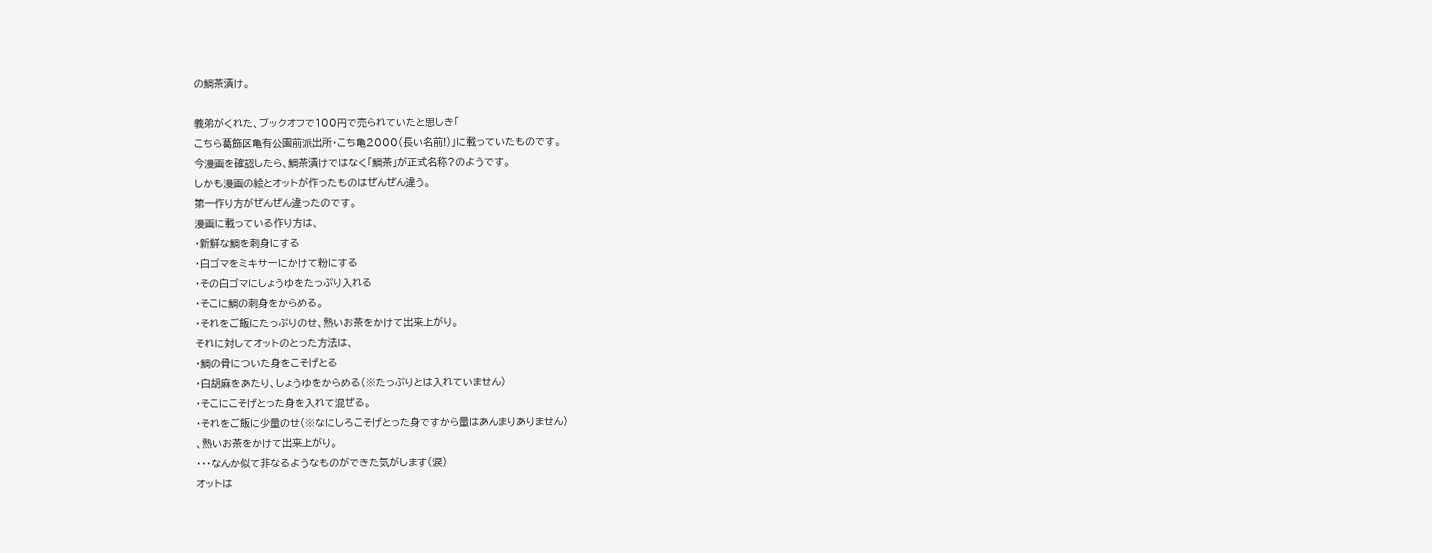の鯛茶漬け。

義弟がくれた、ブックオフで100円で売られていたと思しき「
こちら葛飾区亀有公園前派出所・こち亀2000(長い名前!)」に載っていたものです。
今漫画を確認したら、鯛茶漬けではなく「鯛茶」が正式名称?のようです。
しかも漫画の絵とオットが作ったものはぜんぜん違う。
第一作り方がぜんぜん違ったのです。
漫画に載っている作り方は、
・新鮮な鯛を刺身にする
・白ゴマをミキサーにかけて粉にする
・その白ゴマにしょうゆをたっぷり入れる
・そこに鯛の刺身をからめる。
・それをご飯にたっぷりのせ、熱いお茶をかけて出来上がり。
それに対してオットのとった方法は、
・鯛の骨についた身をこそげとる
・白胡麻をあたり、しょうゆをからめる(※たっぷりとは入れていません)
・そこにこそげとった身を入れて混ぜる。
・それをご飯に少量のせ(※なにしろこそげとった身ですから量はあんまりありません)
、熱いお茶をかけて出来上がり。
・・・なんか似て非なるようなものができた気がします(涙)
オットは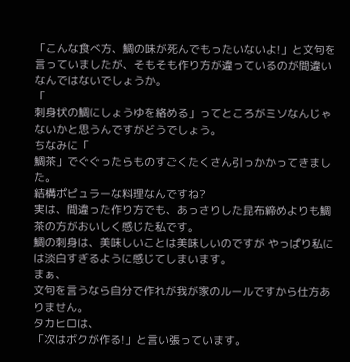「こんな食べ方、鯛の味が死んでもったいないよ!」と文句を言っていましたが、そもそも作り方が違っているのが間違いなんではないでしょうか。
「
刺身状の鯛にしょうゆを絡める」ってところがミソなんじゃないかと思うんですがどうでしょう。
ちなみに「
鯛茶」でぐぐったらものすごくたくさん引っかかってきました。
結構ポピュラーな料理なんですね?
実は、間違った作り方でも、あっさりした昆布締めよりも鯛茶の方がおいしく感じた私です。
鯛の刺身は、美味しいことは美味しいのですが やっぱり私には淡白すぎるように感じてしまいます。
まぁ、
文句を言うなら自分で作れが我が家のルールですから仕方ありません。
タカヒロは、
「次はボクが作る!」と言い張っています。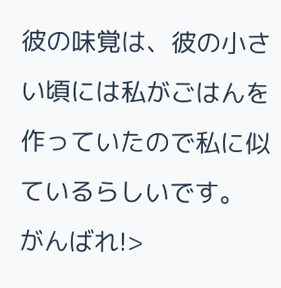彼の味覚は、彼の小さい頃には私がごはんを作っていたので私に似ているらしいです。
がんばれ!>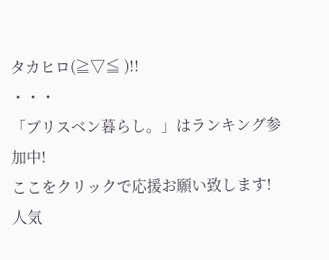タカヒロ(≧▽≦ )!!
・・・
「ブリスベン暮らし。」はランキング参加中!
ここをクリックで応援お願い致します!
人気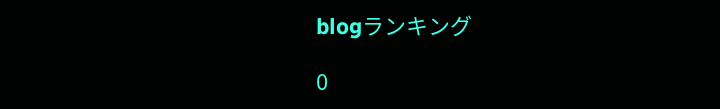blogランキング

0